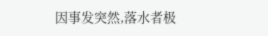因事发突然,落水者极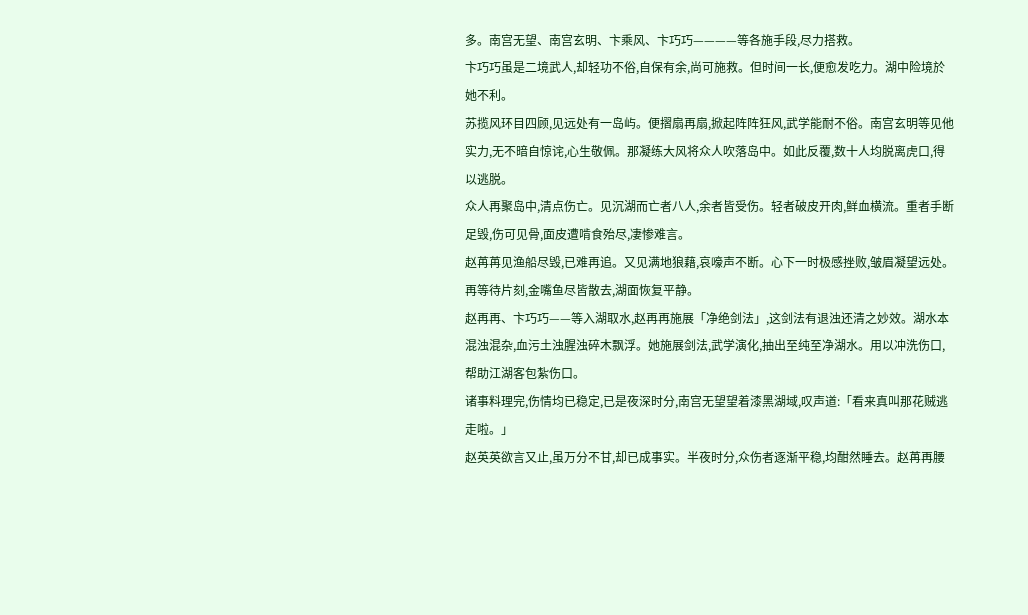多。南宫无望、南宫玄明、卞乘风、卞巧巧————等各施手段,尽力搭救。
卞巧巧虽是二境武人,却轻功不俗,自保有余,尚可施救。但时间一长,便愈发吃力。湖中险境於她不利。
苏揽风环目四顾,见远处有一岛屿。便摺扇再扇,掀起阵阵狂风,武学能耐不俗。南宫玄明等见他实力,无不暗自惊诧,心生敬佩。那凝练大风将众人吹落岛中。如此反覆,数十人均脱离虎口,得以逃脱。
众人再聚岛中,清点伤亡。见沉湖而亡者八人,余者皆受伤。轻者破皮开肉,鲜血横流。重者手断足毁,伤可见骨,面皮遭啃食殆尽,凄惨难言。
赵苒苒见渔船尽毁,已难再追。又见满地狼藉,哀嚎声不断。心下一时极感挫败,皱眉凝望远处。再等待片刻,金嘴鱼尽皆散去,湖面恢复平静。
赵再再、卞巧巧——等入湖取水,赵再再施展「净绝剑法」,这剑法有退浊还清之妙效。湖水本混浊混杂,血污土浊腥浊碎木飘浮。她施展剑法,武学演化,抽出至纯至净湖水。用以冲洗伤口,帮助江湖客包紮伤口。
诸事料理完,伤情均已稳定,已是夜深时分,南宫无望望着漆黑湖域,叹声道:「看来真叫那花贼逃走啦。」
赵英英欲言又止,虽万分不甘,却已成事实。半夜时分,众伤者逐渐平稳,均酣然睡去。赵苒再腰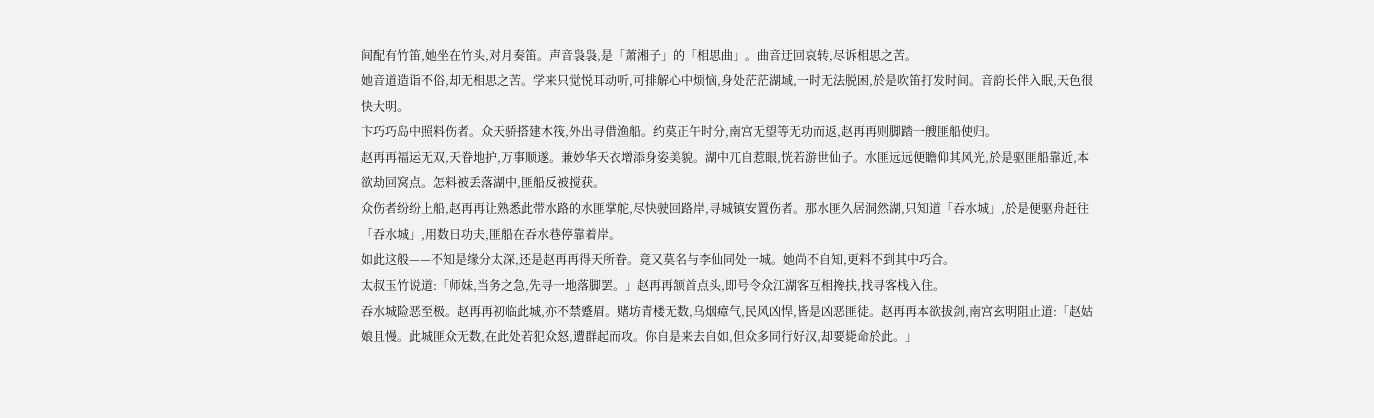间配有竹笛,她坐在竹头,对月奏笛。声音袅袅,是「萧湘子」的「相思曲」。曲音迂回哀转,尽诉相思之苦。
她音道造诣不俗,却无相思之苦。学来只觉悦耳动听,可排解心中烦恼,身处茫茫湖域,一时无法脱困,於是吹笛打发时间。音韵长伴入眠,天色很快大明。
卞巧巧岛中照料伤者。众天骄搭建木筏,外出寻借渔船。约莫正午时分,南宫无望等无功而返,赵再再则脚踏一艘匪船使归。
赵再再福运无双,天眷地护,万事顺遂。兼妙华天衣增添身姿美貌。湖中兀自惹眼,恍若游世仙子。水匪远远便瞻仰其风光,於是驱匪船靠近,本欲劫回窝点。怎料被丢落湖中,匪船反被搅获。
众伤者纷纷上船,赵再再让熟悉此带水路的水匪掌舵,尽快驶回路岸,寻城镇安置伤者。那水匪久居洞然湖,只知道「吞水城」,於是便驱舟赶往「吞水城」,用数日功夫,匪船在吞水巷停靠着岸。
如此这般——不知是缘分太深,还是赵再再得天所眷。竟又莫名与李仙同处一城。她尚不自知,更料不到其中巧合。
太叔玉竹说道:「师妹,当务之急,先寻一地落脚罢。」赵再再颔首点头,即号令众江湖客互相搀扶,找寻客栈入住。
吞水城险恶至极。赵再再初临此城,亦不禁蹙眉。赌坊青楼无数,乌烟瘴气,民风凶悍,皆是凶恶匪徒。赵再再本欲拔剑,南宫玄明阻止道:「赵姑娘且慢。此城匪众无数,在此处若犯众怒,遭群起而攻。你自是来去自如,但众多同行好汉,却要毙命於此。」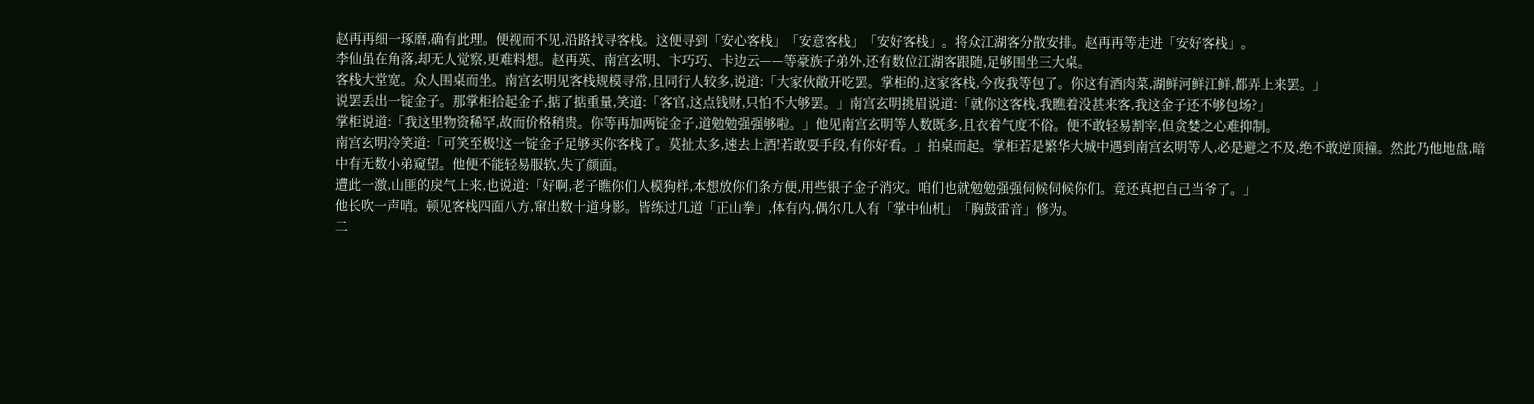赵再再细一琢磨,确有此理。便视而不见,沿路找寻客栈。这便寻到「安心客栈」「安意客栈」「安好客栈」。将众江湖客分散安排。赵再再等走进「安好客栈」。
李仙虽在角落,却无人觉察,更难料想。赵再英、南宫玄明、卞巧巧、卡边云——等豪族子弟外,还有数位江湖客跟随,足够围坐三大桌。
客栈大堂宽。众人围桌而坐。南宫玄明见客栈规模寻常,且同行人较多,说道:「大家伙敞开吃罢。掌柜的,这家客栈,今夜我等包了。你这有酒肉菜,湖鲜河鲜江鲜,都弄上来罢。」
说罢丢出一锭金子。那掌柜拾起金子,掂了掂重量,笑道:「客官,这点钱财,只怕不大够罢。」南宫玄明挑眉说道:「就你这客栈,我瞧着没甚来客,我这金子还不够包场?」
掌柜说道:「我这里物资稀罕,故而价格稍贵。你等再加两锭金子,道勉勉强强够啦。」他见南宫玄明等人数既多,且衣着气度不俗。便不敢轻易割宰,但贪婪之心难抑制。
南宫玄明冷笑道:「可笑至极!这一锭金子足够买你客栈了。莫扯太多,速去上酒!若敢耍手段,有你好看。」拍桌而起。掌柜若是繁华大城中遇到南宫玄明等人,必是避之不及,绝不敢逆顶撞。然此乃他地盘,暗中有无数小弟窥望。他便不能轻易服软,失了颜面。
遭此一激,山匪的戾气上来,也说道:「好啊,老子瞧你们人模狗样,本想放你们条方便,用些银子金子消灾。咱们也就勉勉强强伺候伺候你们。竟还真把自己当爷了。」
他长吹一声哨。顿见客栈四面八方,窜出数十道身影。皆练过几道「正山拳」,体有内,偶尔几人有「掌中仙机」「胸鼓雷音」修为。
二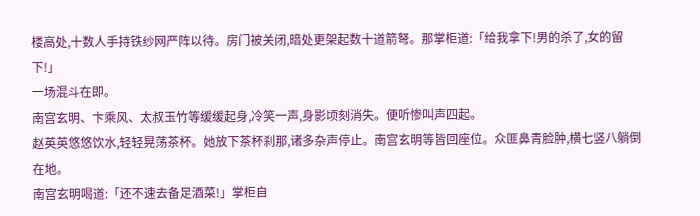楼高处,十数人手持铁纱网严阵以待。房门被关闭,暗处更架起数十道箭弩。那掌柜道:「给我拿下!男的杀了,女的留下!」
一场混斗在即。
南宫玄明、卞乘风、太叔玉竹等缓缓起身,冷笑一声,身影顷刻消失。便听惨叫声四起。
赵英英悠悠饮水,轻轻晃荡茶杯。她放下茶杯刹那,诸多杂声停止。南宫玄明等皆回座位。众匪鼻青脸肿,横七竖八躺倒在地。
南宫玄明喝道:「还不速去备足酒菜!」掌柜自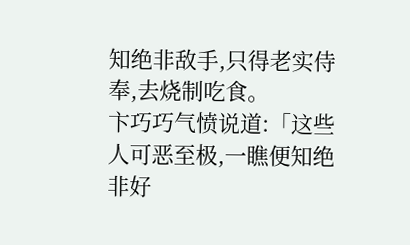知绝非敌手,只得老实侍奉,去烧制吃食。
卞巧巧气愤说道:「这些人可恶至极,一瞧便知绝非好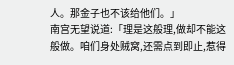人。那金子也不该给他们。」
南宫无望说道:「理是这般理,做却不能这般做。咱们身处贼窝,还需点到即止,惹得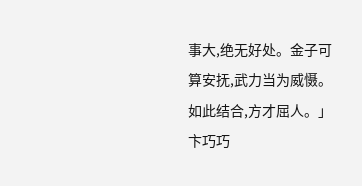事大,绝无好处。金子可算安抚,武力当为威慑。如此结合,方才屈人。」
卞巧巧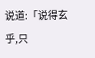说道:「说得玄乎,只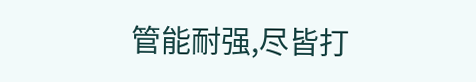管能耐强,尽皆打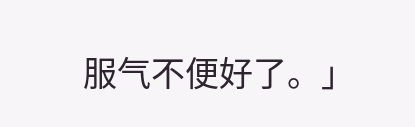服气不便好了。」